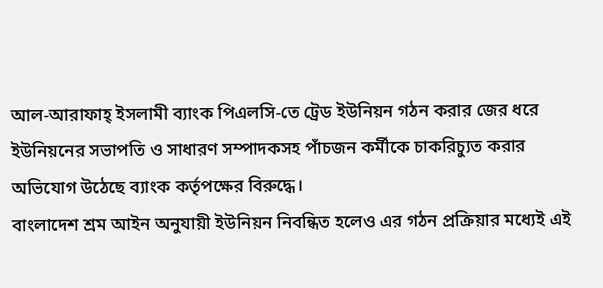আল-আরাফাহ্ ইসলামী ব্যাংক পিএলসি-তে ট্রেড ইউনিয়ন গঠন করার জের ধরে ইউনিয়নের সভাপতি ও সাধারণ সম্পাদকসহ পাঁচজন কর্মীকে চাকরিচ্যুত করার অভিযোগ উঠেছে ব্যাংক কর্তৃপক্ষের বিরুদ্ধে।
বাংলাদেশ শ্রম আইন অনুযায়ী ইউনিয়ন নিবন্ধিত হলেও এর গঠন প্রক্রিয়ার মধ্যেই এই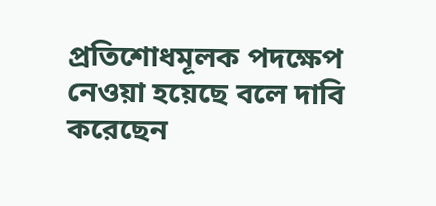প্রতিশোধমূলক পদক্ষেপ নেওয়া হয়েছে বলে দাবি করেছেন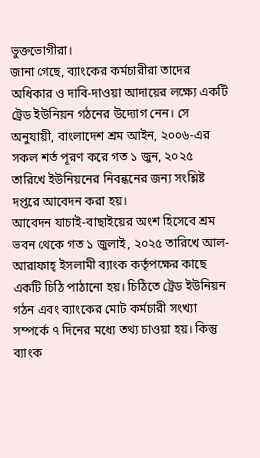ভুক্তভোগীরা।
জানা গেছে, ব্যাংকের কর্মচারীরা তাদের অধিকার ও দাবি-দাওয়া আদায়ের লক্ষ্যে একটি ট্রেড ইউনিয়ন গঠনের উদ্যোগ নেন। সে অনুযায়ী, বাংলাদেশ শ্রম আইন, ২০০৬-এর সকল শর্ত পূরণ করে গত ১ জুন, ২০২৫ তারিখে ইউনিয়নের নিবন্ধনের জন্য সংশ্লিষ্ট দপ্তরে আবেদন করা হয়।
আবেদন যাচাই-বাছাইয়ের অংশ হিসেবে শ্রম ভবন থেকে গত ১ জুলাই, ২০২৫ তারিখে আল-আরাফাহ্ ইসলামী ব্যাংক কর্তৃপক্ষের কাছে একটি চিঠি পাঠানো হয়। চিঠিতে ট্রেড ইউনিয়ন গঠন এবং ব্যাংকের মোট কর্মচারী সংখ্যা সম্পর্কে ৭ দিনের মধ্যে তথ্য চাওয়া হয়। কিন্তু ব্যাংক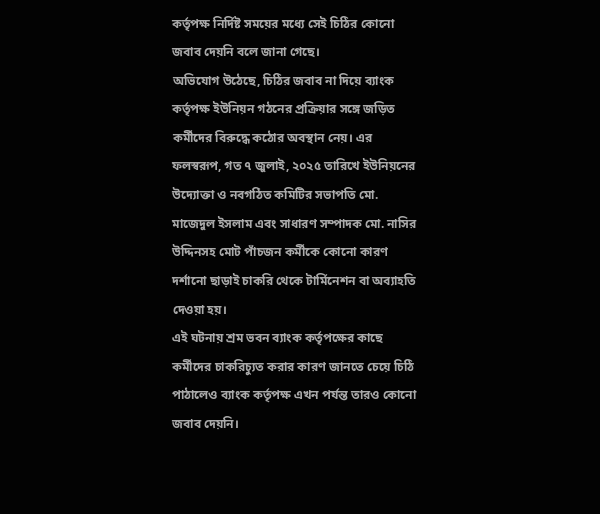কর্তৃপক্ষ নির্দিষ্ট সময়ের মধ্যে সেই চিঠির কোনো জবাব দেয়নি বলে জানা গেছে।
অভিযোগ উঠেছে, চিঠির জবাব না দিয়ে ব্যাংক কর্তৃপক্ষ ইউনিয়ন গঠনের প্রক্রিয়ার সঙ্গে জড়িত কর্মীদের বিরুদ্ধে কঠোর অবস্থান নেয়। এর ফলস্বরূপ, গত ৭ জুলাই, ২০২৫ তারিখে ইউনিয়নের উদ্যোক্তা ও নবগঠিত কমিটির সভাপতি মো. মাজেদুল ইসলাম এবং সাধারণ সম্পাদক মো. নাসির উদ্দিনসহ মোট পাঁচজন কর্মীকে কোনো কারণ দর্শানো ছাড়াই চাকরি থেকে টার্মিনেশন বা অব্যাহতি দেওয়া হয়।
এই ঘটনায় শ্রম ভবন ব্যাংক কর্তৃপক্ষের কাছে কর্মীদের চাকরিচ্যুত করার কারণ জানতে চেয়ে চিঠি পাঠালেও ব্যাংক কর্তৃপক্ষ এখন পর্যন্ত তারও কোনো জবাব দেয়নি।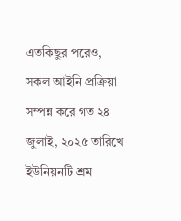এতকিছুর পরেও, সকল আইনি প্রক্রিয়া সম্পন্ন করে গত ২৪ জুলাই, ২০২৫ তারিখে ইউনিয়নটি শ্রম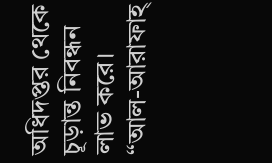অধিদপ্তর থেকে চূড়ান্ত নিবন্ধন লাভ করে।
“আল-আরাফাহ্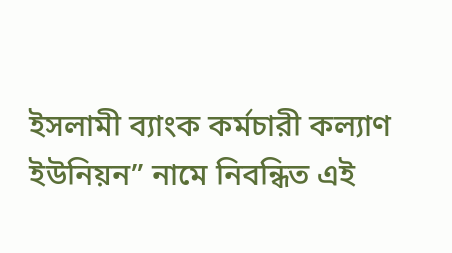ইসলামী ব্যাংক কর্মচারী কল্যাণ ইউনিয়ন” নামে নিবন্ধিত এই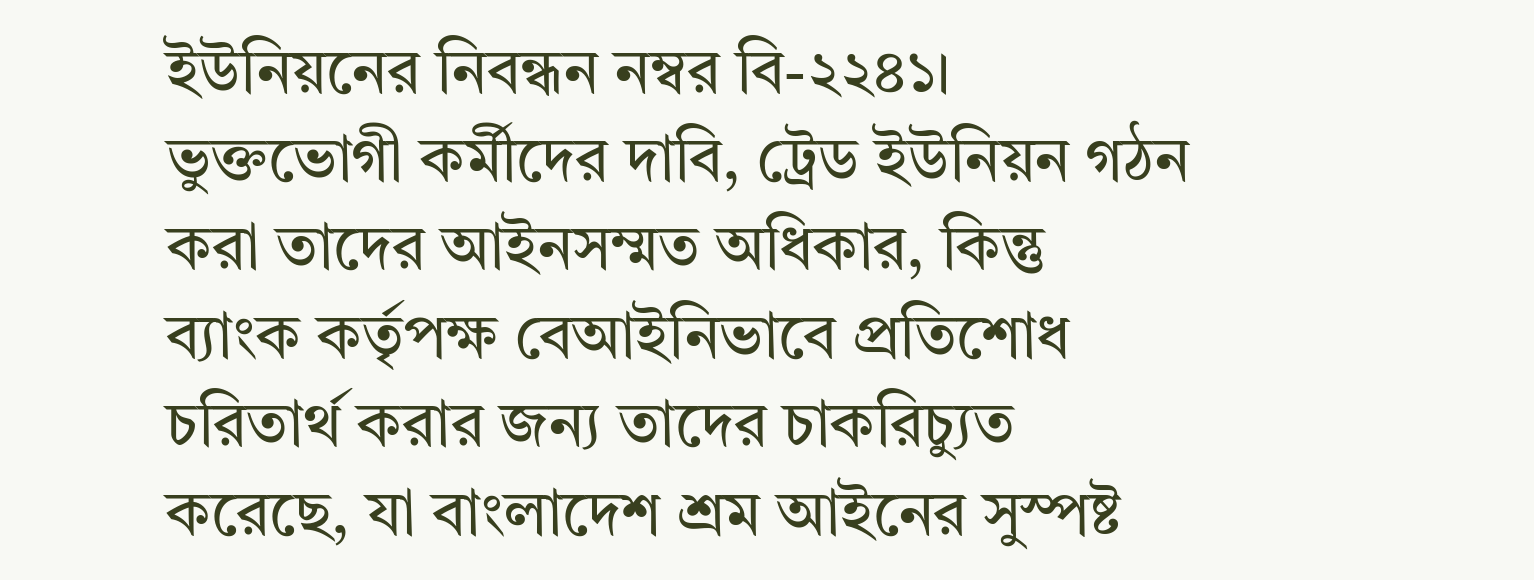ইউনিয়নের নিবন্ধন নম্বর বি-২২৪১।
ভুক্তভোগী কর্মীদের দাবি, ট্রেড ইউনিয়ন গঠন করা তাদের আইনসম্মত অধিকার, কিন্তু ব্যাংক কর্তৃপক্ষ বেআইনিভাবে প্রতিশোধ চরিতার্থ করার জন্য তাদের চাকরিচ্যুত করেছে, যা বাংলাদেশ শ্রম আইনের সুস্পষ্ট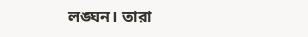লঙ্ঘন। তারা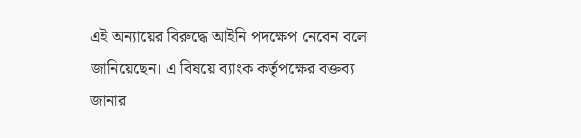এই অন্যায়ের বিরুদ্ধে আইনি পদক্ষেপ নেবেন বলে জানিয়েছেন। এ বিষয়ে ব্যাংক কর্তৃপক্ষের বক্তব্য জানার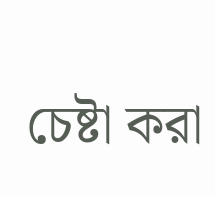চেষ্টা করা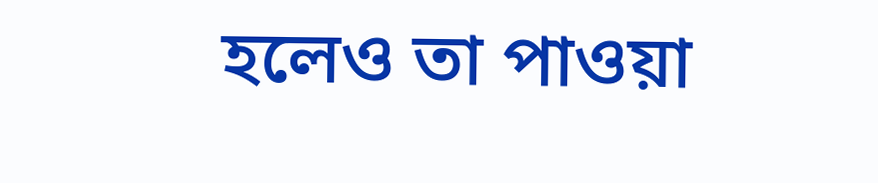হলেও তা পাওয়া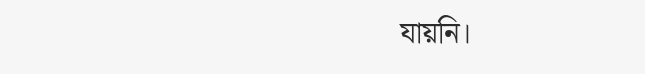যায়নি।